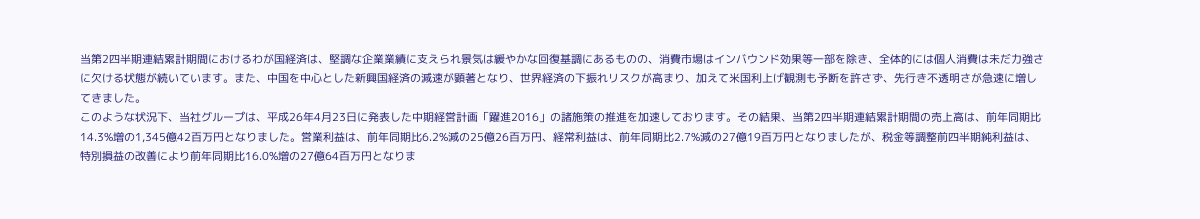当第2四半期連結累計期間におけるわが国経済は、堅調な企業業績に支えられ景気は緩やかな回復基調にあるものの、消費市場はインバウンド効果等一部を除き、全体的には個人消費は未だ力強さに欠ける状態が続いています。また、中国を中心とした新興国経済の減速が顕著となり、世界経済の下振れリスクが高まり、加えて米国利上げ観測も予断を許さず、先行き不透明さが急速に増してきました。
このような状況下、当社グループは、平成26年4月23日に発表した中期経営計画「躍進2016」の諸施策の推進を加速しております。その結果、当第2四半期連結累計期間の売上高は、前年同期比14.3%増の1,345億42百万円となりました。営業利益は、前年同期比6.2%減の25億26百万円、経常利益は、前年同期比2.7%減の27億19百万円となりましたが、税金等調整前四半期純利益は、特別損益の改善により前年同期比16.0%増の27億64百万円となりま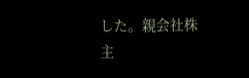した。親会社株主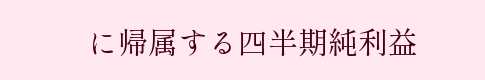に帰属する四半期純利益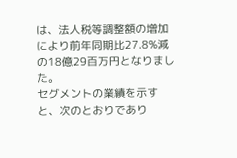は、法人税等調整額の増加により前年同期比27.8%減の18億29百万円となりました。
セグメントの業績を示すと、次のとおりであり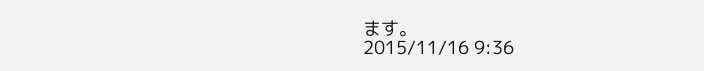ます。
2015/11/16 9:36